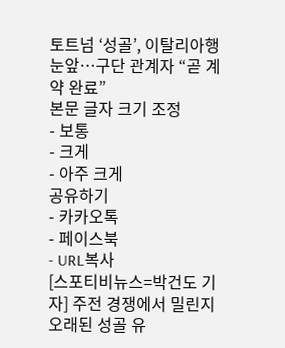토트넘 ‘성골’, 이탈리아행 눈앞…구단 관계자 “곧 계약 완료”
본문 글자 크기 조정
- 보통
- 크게
- 아주 크게
공유하기
- 카카오톡
- 페이스북
- URL복사
[스포티비뉴스=박건도 기자] 주전 경쟁에서 밀린지 오래된 성골 유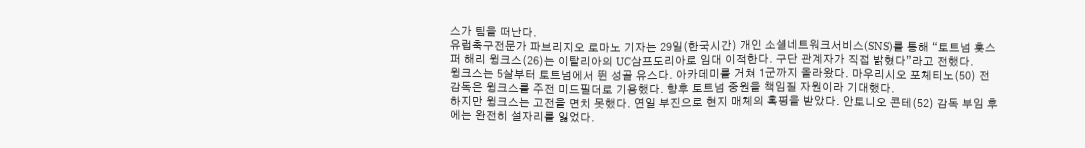스가 팀을 떠난다.
유럽축구전문가 파브리지오 로마노 기자는 29일(한국시간) 개인 소셜네트워크서비스(SNS)를 통해 “토트넘 홋스퍼 해리 윙크스(26)는 이탈리아의 UC삼프도리아로 임대 이적한다. 구단 관계자가 직접 밝혔다”라고 전했다.
윙크스는 5살부터 토트넘에서 뛴 성골 유스다. 아카데미를 거쳐 1군까지 올라왔다. 마우리시오 포체티노(50) 전 감독은 윙크스를 주전 미드필더로 기용했다. 향후 토트넘 중원을 책임질 자원이라 기대했다.
하지만 윙크스는 고전을 면치 못했다. 연일 부진으로 현지 매체의 혹평을 받았다. 안토니오 콘테(52) 감독 부임 후에는 완전히 설자리를 잃었다.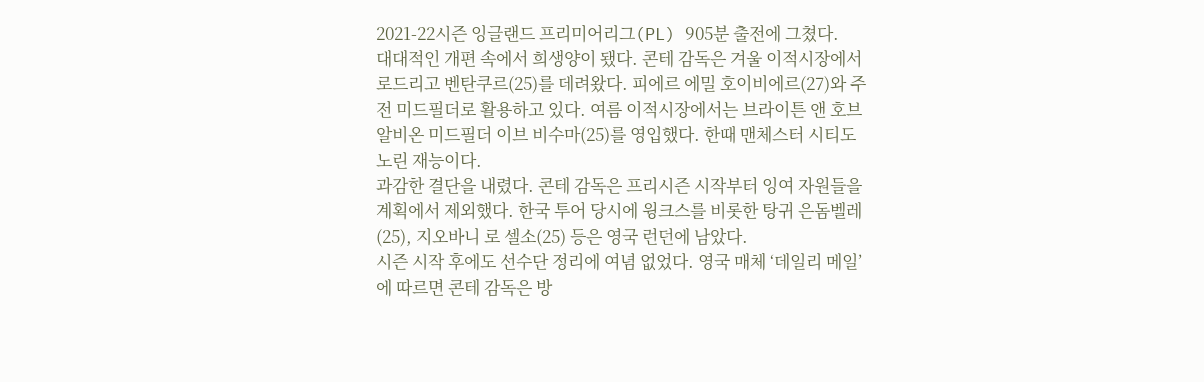2021-22시즌 잉글랜드 프리미어리그(PL) 905분 출전에 그쳤다.
대대적인 개편 속에서 희생양이 됐다. 콘테 감독은 겨울 이적시장에서 로드리고 벤탄쿠르(25)를 데려왔다. 피에르 에밀 호이비에르(27)와 주전 미드필더로 활용하고 있다. 여름 이적시장에서는 브라이튼 앤 호브 알비온 미드필더 이브 비수마(25)를 영입했다. 한때 맨체스터 시티도 노린 재능이다.
과감한 결단을 내렸다. 콘테 감독은 프리시즌 시작부터 잉여 자원들을 계획에서 제외했다. 한국 투어 당시에 윙크스를 비롯한 탕귀 은돔벨레(25), 지오바니 로 셀소(25) 등은 영국 런던에 남았다.
시즌 시작 후에도 선수단 정리에 여념 없었다. 영국 매체 ‘데일리 메일’에 따르면 콘테 감독은 방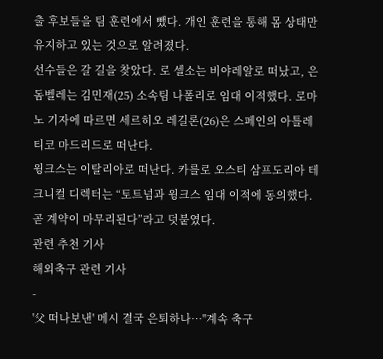출 후보들을 팀 훈련에서 뺐다. 개인 훈련을 통해 몸 상태만 유지하고 있는 것으로 알려졌다.
선수들은 갈 길을 찾았다. 로 셀소는 비야레알로 떠났고, 은돔벨레는 김민재(25) 소속팀 나폴리로 임대 이적했다. 로마노 기자에 따르면 세르히오 레길론(26)은 스페인의 아틀레티코 마드리드로 떠난다.
윙크스는 이탈리아로 떠난다. 카를로 오스티 삼프도리아 테크니컬 디렉터는 “토트넘과 윙크스 임대 이적에 동의했다. 곧 계약이 마무리된다”라고 덧붙였다.
관련 추천 기사
해외축구 관련 기사
-
'父 떠나보낸' 메시 결국 은퇴하나…"계속 축구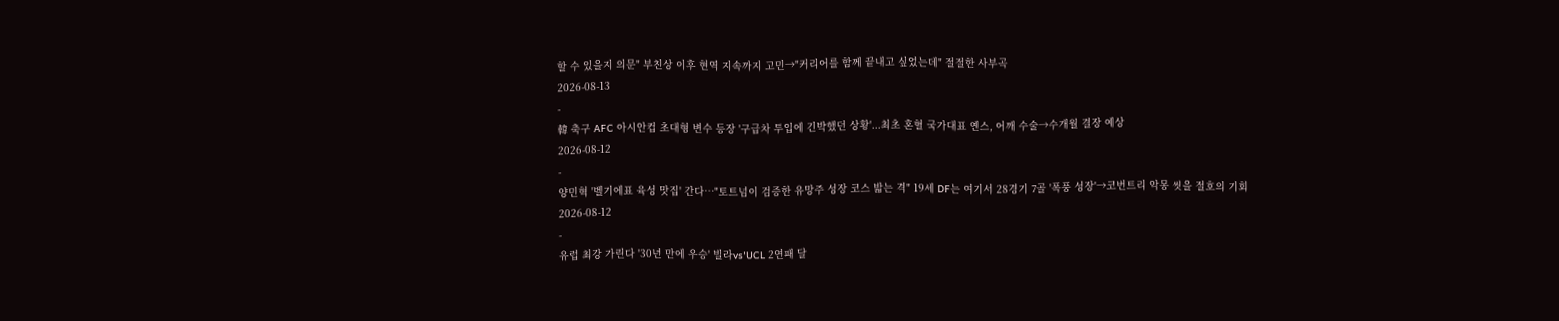할 수 있을지 의문" 부친상 이후 현역 지속까지 고민→"커리어를 함께 끝내고 싶었는데" 절절한 사부곡
2026-08-13
-
韓 축구 AFC 아시안컵 초대형 변수 등장 '구급차 투입에 긴박했던 상황'...최초 혼혈 국가대표 옌스, 어깨 수술→수개월 결장 예상
2026-08-12
-
양민혁 '벨기에표 육성 맛집' 간다…"토트넘이 검증한 유망주 성장 코스 밟는 격" 19세 DF는 여기서 28경기 7골 '폭풍 성장'→코번트리 악몽 씻을 절호의 기회
2026-08-12
-
유럽 최강 가린다 '30년 만에 우승' 빌라vs'UCL 2연패 달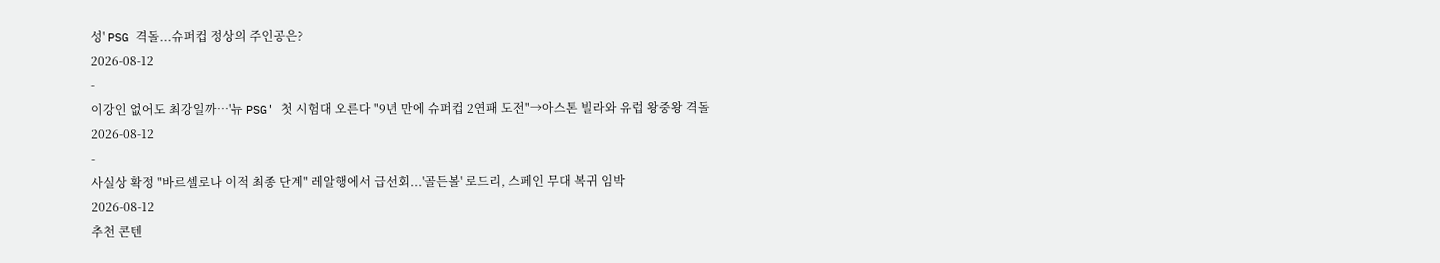성' PSG 격돌...슈퍼컵 정상의 주인공은?
2026-08-12
-
이강인 없어도 최강일까…'뉴 PSG' 첫 시험대 오른다 "9년 만에 슈퍼컵 2연패 도전"→아스톤 빌라와 유럽 왕중왕 격돌
2026-08-12
-
사실상 확정 "바르셀로나 이적 최종 단계" 레알행에서 급선회...'골든볼' 로드리, 스페인 무대 복귀 임박
2026-08-12
추천 콘텐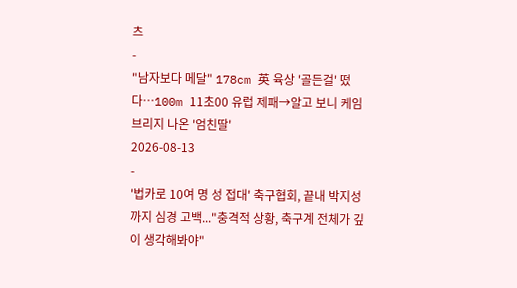츠
-
"남자보다 메달" 178cm 英 육상 '골든걸' 떴다…100m 11초00 유럽 제패→알고 보니 케임브리지 나온 '엄친딸'
2026-08-13
-
'법카로 10여 명 성 접대' 축구협회, 끝내 박지성까지 심경 고백..."충격적 상황, 축구계 전체가 깊이 생각해봐야"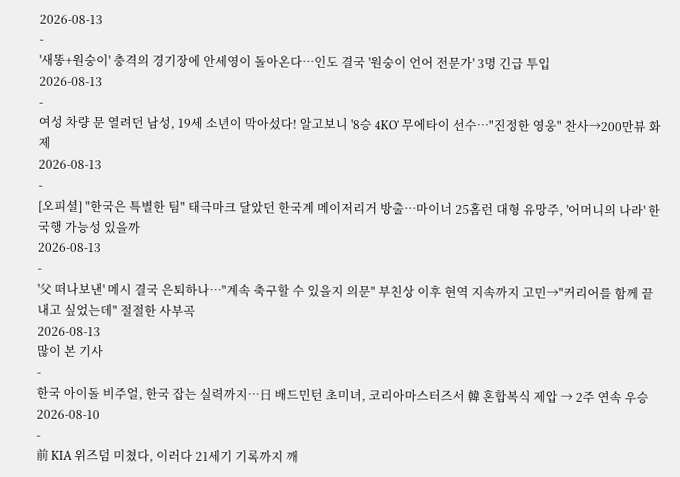2026-08-13
-
'새똥+원숭이' 충격의 경기장에 안세영이 돌아온다…인도 결국 '원숭이 언어 전문가' 3명 긴급 투입
2026-08-13
-
여성 차량 문 열려던 남성, 19세 소년이 막아섰다! 알고보니 '8승 4KO' 무에타이 선수…"진정한 영웅" 찬사→200만뷰 화제
2026-08-13
-
[오피셜] "한국은 특별한 팀" 태극마크 달았던 한국계 메이저리거 방출…마이너 25홈런 대형 유망주, '어머니의 나라' 한국행 가능성 있을까
2026-08-13
-
'父 떠나보낸' 메시 결국 은퇴하나…"계속 축구할 수 있을지 의문" 부친상 이후 현역 지속까지 고민→"커리어를 함께 끝내고 싶었는데" 절절한 사부곡
2026-08-13
많이 본 기사
-
한국 아이돌 비주얼, 한국 잡는 실력까지…日 배드민턴 초미녀, 코리아마스터즈서 韓 혼합복식 제압 → 2주 연속 우승
2026-08-10
-
前 KIA 위즈덤 미쳤다, 이러다 21세기 기록까지 깨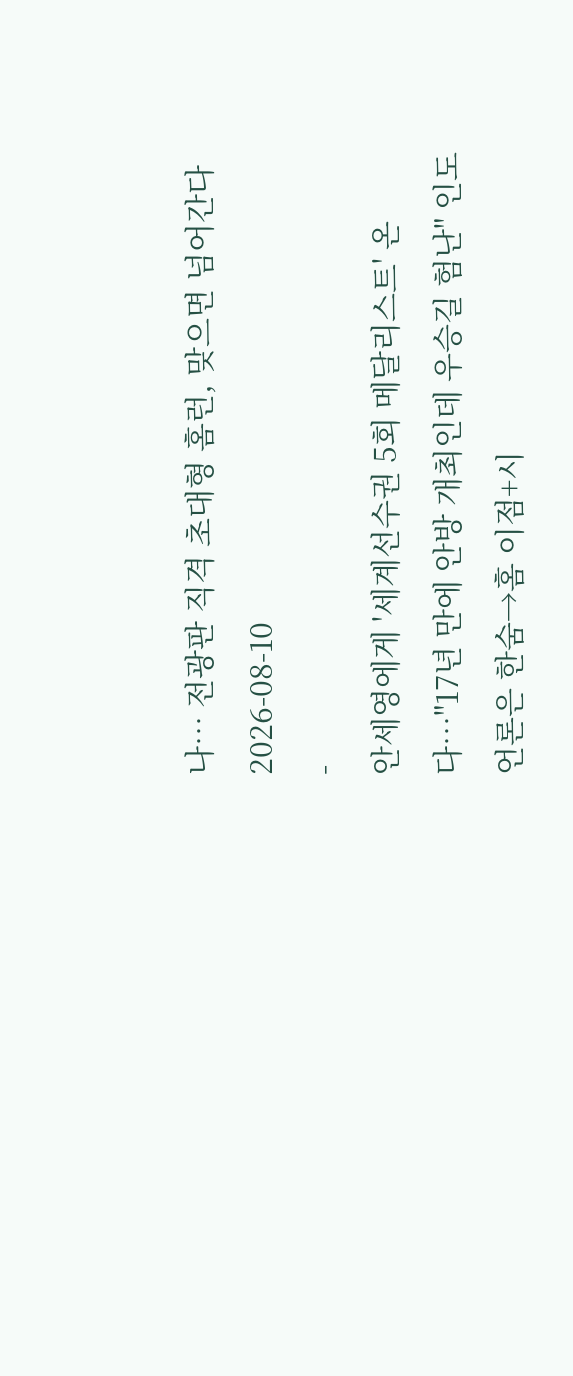나… 전광판 직격 초대형 홈런, 맞으면 넘어간다
2026-08-10
-
안세영에게 '세계선수권 5회 메달리스트' 온다…"17년 만에 안방 개최인데 우승길 험난" 인도 언론은 한숨→홈 이점+시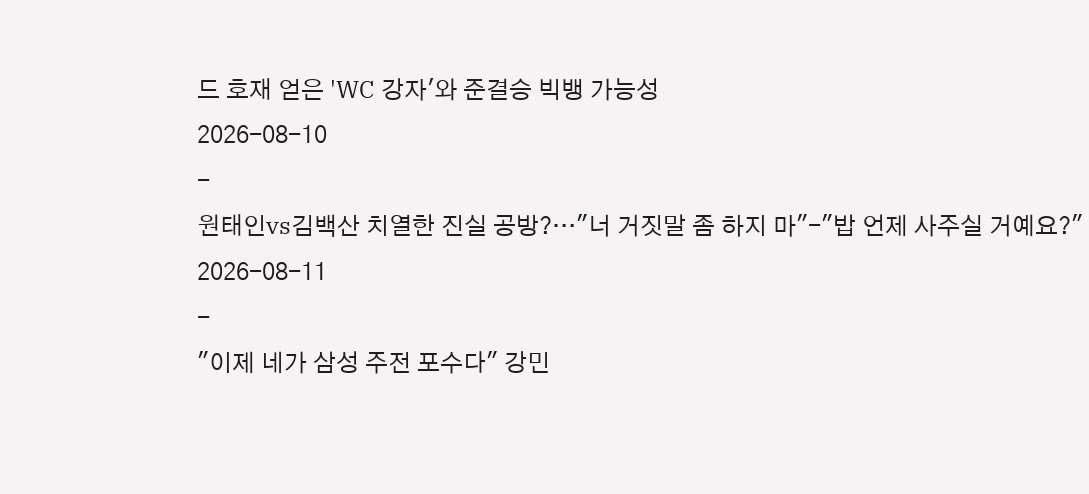드 호재 얻은 'WC 강자'와 준결승 빅뱅 가능성
2026-08-10
-
원태인vs김백산 치열한 진실 공방?…"너 거짓말 좀 하지 마"-"밥 언제 사주실 거예요?"
2026-08-11
-
"이제 네가 삼성 주전 포수다" 강민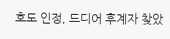호도 인정, 드디어 후계자 찾았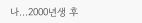나…2000년생 후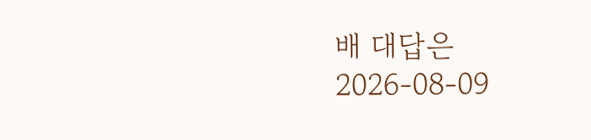배 대답은
2026-08-09